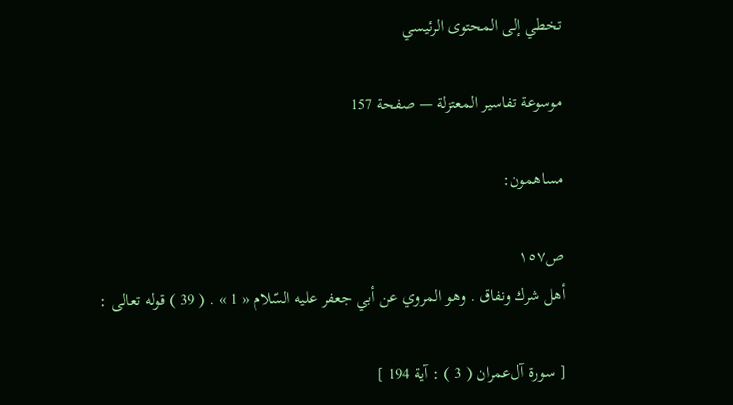تخطي إلى المحتوى الرئيسي

موسوعة تفاسير المعتزلة — صفحة 157

مساهمون:

ص١٥٧
أهل شرك ونفاق . وهو المروي عن أبي جعفر عليه السّلام « 1 » . ( 39 ) قوله تعالى :

[ سورة آل‌عمران ( 3 ) : آية 194 ]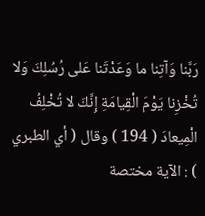رَبَّنا وَآتِنا ما وَعَدْتَنا عَلى رُسُلِكَ وَلا تُخْزِنا يَوْمَ الْقِيامَةِ إِنَّكَ لا تُخْلِفُ الْمِيعادَ ( 194 ) وقال ( أي الطبري ) : الآية مختصة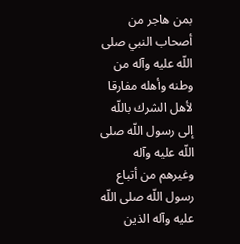بمن هاجر من أصحاب النبي صلى اللّه عليه وآله من وطنه وأهله مفارقا لأهل الشرك باللّه إلى رسول اللّه صلى اللّه عليه وآله وغيرهم من أتباع رسول اللّه صلى اللّه عليه وآله الذين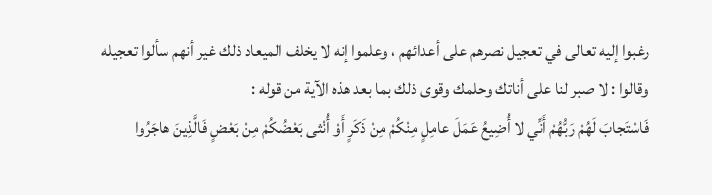رغبوا إليه تعالى في تعجيل نصرهم على أعدائهم ، وعلموا إنه لا يخلف الميعاد ذلك غير أنهم سألوا تعجيله وقالوا : لا صبر لنا على أناتك وحلمك وقوى ذلك بما بعد هذه الآية من قوله :
فَاسْتَجابَ لَهُمْ رَبُّهُمْ أَنِّي لا أُضِيعُ عَمَلَ عامِلٍ مِنْكُمْ مِنْ ذَكَرٍ أَوْ أُنْثى بَعْضُكُمْ مِنْ بَعْضٍ فَالَّذِينَ هاجَرُوا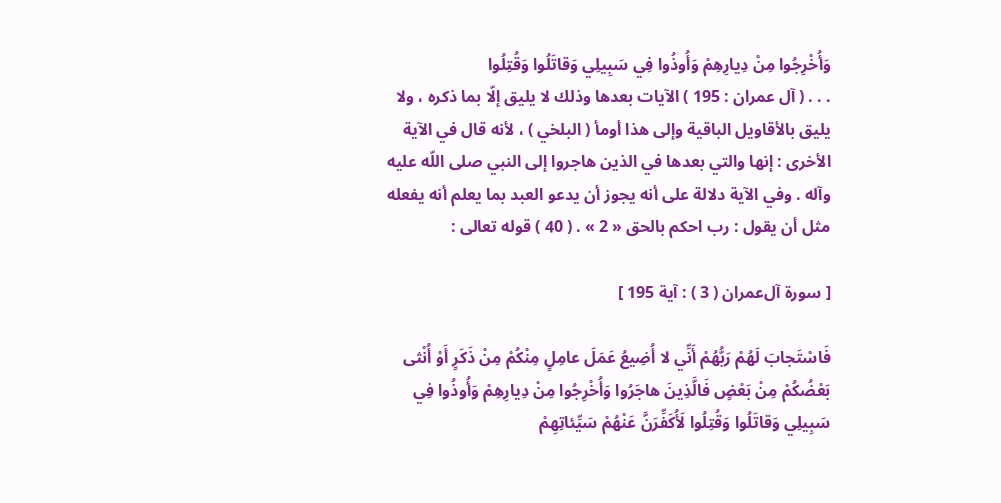وَأُخْرِجُوا مِنْ دِيارِهِمْ وَأُوذُوا فِي سَبِيلِي وَقاتَلُوا وَقُتِلُوا
. . . ( آل عمران : 195 ) الآيات بعدها وذلك لا يليق إلّا بما ذكره ، ولا يليق بالأقاويل الباقية وإلى هذا أومأ ( البلخي ) ، لأنه قال في الآية الأخرى : إنها والتي بعدها في الذين هاجروا إلى النبي صلى اللّه عليه وآله . وفي الآية دلالة على أنه يجوز أن يدعو العبد بما يعلم أنه يفعله مثل أن يقول : رب احكم بالحق « 2 » . ( 40 ) قوله تعالى :

[ سورة آل‌عمران ( 3 ) : آية 195 ]

فَاسْتَجابَ لَهُمْ رَبُّهُمْ أَنِّي لا أُضِيعُ عَمَلَ عامِلٍ مِنْكُمْ مِنْ ذَكَرٍ أَوْ أُنْثى بَعْضُكُمْ مِنْ بَعْضٍ فَالَّذِينَ هاجَرُوا وَأُخْرِجُوا مِنْ دِيارِهِمْ وَأُوذُوا فِي سَبِيلِي وَقاتَلُوا وَقُتِلُوا لَأُكَفِّرَنَّ عَنْهُمْ سَيِّئاتِهِمْ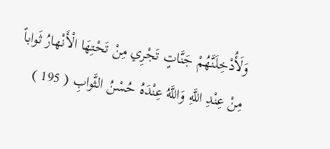وَلَأُدْخِلَنَّهُمْ جَنَّاتٍ تَجْرِي مِنْ تَحْتِهَا الْأَنْهارُ ثَواباً مِنْ عِنْدِ اللَّهِ وَاللَّهُ عِنْدَهُ حُسْنُ الثَّوابِ ( 195 )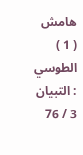هامش
( 1 ) الطوسي : التبيان 3 / 76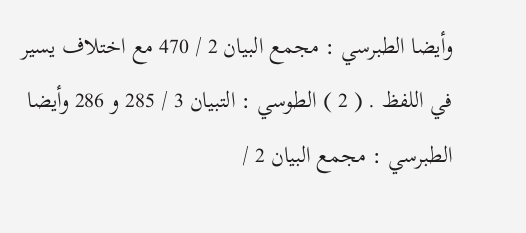وأيضا الطبرسي : مجمع البيان 2 / 470 مع اختلاف يسير في اللفظ . ( 2 ) الطوسي : التبيان 3 / 285 و 286 وأيضا الطبرسي : مجمع البيان 2 /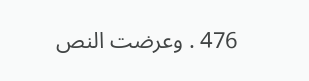476 . وعرضت النص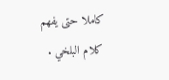كاملا حتى يفهم كلام البلخي .